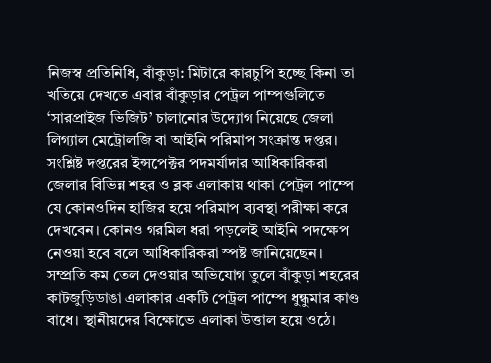নিজস্ব প্রতিনিধি, বাঁকুড়া: মিটারে কারচুপি হচ্ছে কিনা তা খতিয়ে দেখতে এবার বাঁকুড়ার পেট্রল পাম্পগুলিতে ‘সারপ্রাইজ ভিজিট’ চালানোর উদ্যোগ নিয়েছে জেলা লিগ্যাল মেট্রোলজি বা আইনি পরিমাপ সংক্রান্ত দপ্তর। সংশ্লিষ্ট দপ্তরের ইন্সপেক্টর পদমর্যাদার আধিকারিকরা জেলার বিভিন্ন শহর ও ব্লক এলাকায় থাকা পেট্রল পাম্পে যে কোনওদিন হাজির হয়ে পরিমাপ ব্যবস্থা পরীক্ষা করে দেখবেন। কোনও গরমিল ধরা পড়লেই আইনি পদক্ষেপ নেওয়া হবে বলে আধিকারিকরা স্পষ্ট জানিয়েছেন।
সম্প্রতি কম তেল দেওয়ার অভিযোগ তুলে বাঁকুড়া শহরের কাটজুড়িডাঙা এলাকার একটি পেট্রল পাম্পে ধুন্ধুমার কাণ্ড বাধে। স্থানীয়দের বিক্ষোভে এলাকা উত্তাল হয়ে ওঠে।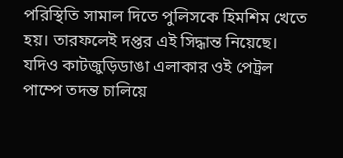পরিস্থিতি সামাল দিতে পুলিসকে হিমশিম খেতে হয়। তারফলেই দপ্তর এই সিদ্ধান্ত নিয়েছে। যদিও কাটজুড়িডাঙা এলাকার ওই পেট্রল পাম্পে তদন্ত চালিয়ে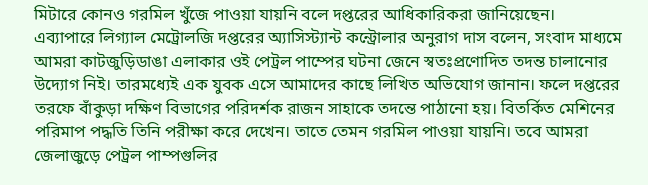মিটারে কোনও গরমিল খুঁজে পাওয়া যায়নি বলে দপ্তরের আধিকারিকরা জানিয়েছেন।
এব্যাপারে লিগ্যাল মেট্রোলজি দপ্তরের অ্যাসিস্ট্যান্ট কন্ট্রোলার অনুরাগ দাস বলেন, সংবাদ মাধ্যমে আমরা কাটজুড়িডাঙা এলাকার ওই পেট্রল পাম্পের ঘটনা জেনে স্বতঃপ্রণোদিত তদন্ত চালানোর উদ্যোগ নিই। তারমধ্যেই এক যুবক এসে আমাদের কাছে লিখিত অভিযোগ জানান। ফলে দপ্তরের তরফে বাঁকুড়া দক্ষিণ বিভাগের পরিদর্শক রাজন সাহাকে তদন্তে পাঠানো হয়। বিতর্কিত মেশিনের পরিমাপ পদ্ধতি তিনি পরীক্ষা করে দেখেন। তাতে তেমন গরমিল পাওয়া যায়নি। তবে আমরা জেলাজুড়ে পেট্রল পাম্পগুলির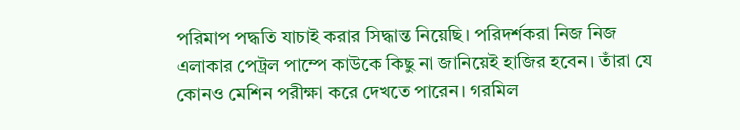পরিমাপ পদ্ধতি যাচাই করার সিদ্ধান্ত নিয়েছি। পরিদর্শকরা নিজ নিজ এলাকার পেট্রল পাম্পে কাউকে কিছু না জানিয়েই হাজির হবেন। তাঁরা যে কোনও মেশিন পরীক্ষা করে দেখতে পারেন। গরমিল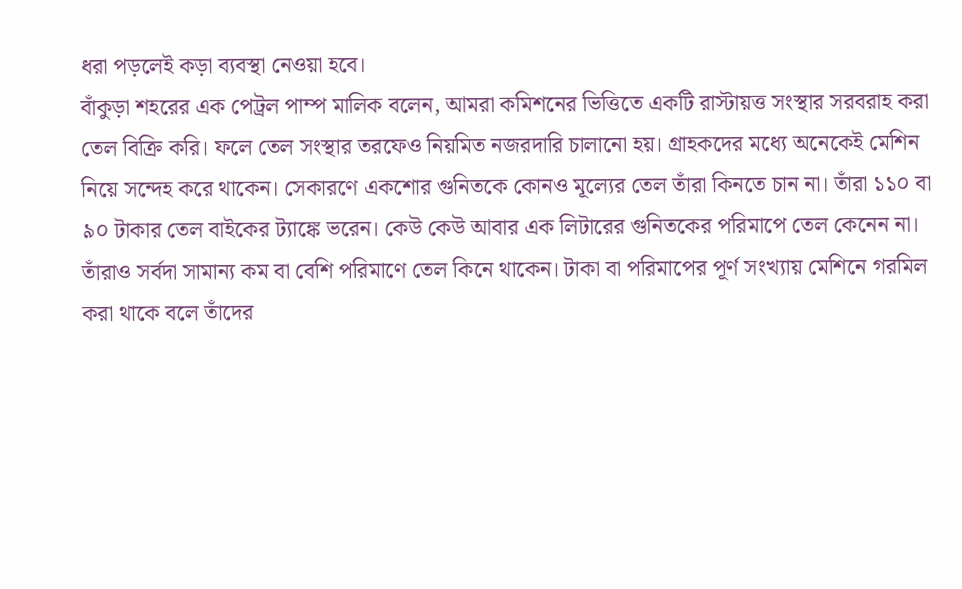ধরা পড়লেই কড়া ব্যবস্থা নেওয়া হবে।
বাঁকুড়া শহরের এক পেট্রল পাম্প মালিক বলেন, আমরা কমিশনের ভিত্তিতে একটি রাস্টায়ত্ত সংস্থার সরবরাহ করা তেল বিক্রি করি। ফলে তেল সংস্থার তরফেও নিয়মিত নজরদারি চালানো হয়। গ্রাহকদের মধ্যে অনেকেই মেশিন নিয়ে সন্দেহ করে থাকেন। সেকারণে একশোর গুনিতকে কোনও মূল্যের তেল তাঁরা কিনতে চান না। তাঁরা ১১০ বা ৯০ টাকার তেল বাইকের ট্যাঙ্কে ভরেন। কেউ কেউ আবার এক লিটারের গুনিতকের পরিমাপে তেল কেনেন না। তাঁরাও সর্বদা সামান্য কম বা বেশি পরিমাণে তেল কিনে থাকেন। টাকা বা পরিমাপের পূর্ণ সংখ্যায় মেশিনে গরমিল করা থাকে বলে তাঁদের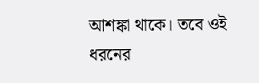আশঙ্কা থাকে। তবে ওই ধরনের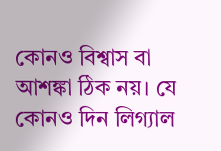কোনও বিশ্বাস বা আশঙ্কা ঠিক নয়। যে কোনও দিন লিগ্যাল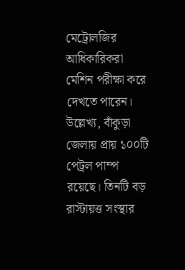মেট্রোলজির আধিকারিকরা মেশিন পরীক্ষা করে দেখতে পারেন।
উল্লেখ্য, বাঁকুড়া জেলায় প্রায় ১০০টি পেট্রল পাম্প রয়েছে। তিনটি বড় রাস্টায়ত্ত সংস্থার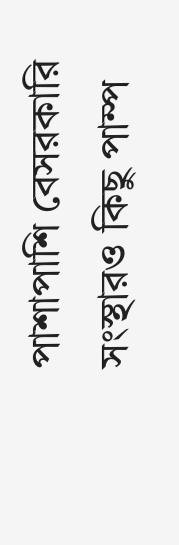পাশাপাশি বেসরকারি সংস্থারও কিছু পাম্প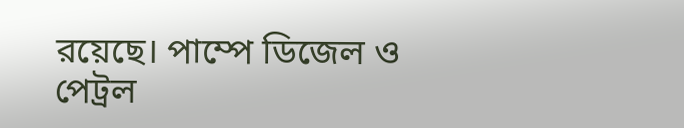রয়েছে। পাম্পে ডিজেল ও পেট্রল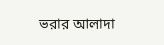ভরার আলাদা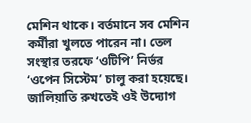মেশিন থাকে। বর্তমানে সব মেশিন কর্মীরা খুলতে পারেন না। তেল সংস্থার তরফে ‘ওটিপি’ নির্ভর ‘ওপেন সিস্টেম’ চালু করা হয়েছে। জালিয়াতি রুখতেই ওই উদ্যোগ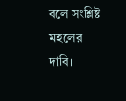বলে সংশ্লিষ্ট মহলের দাবি।